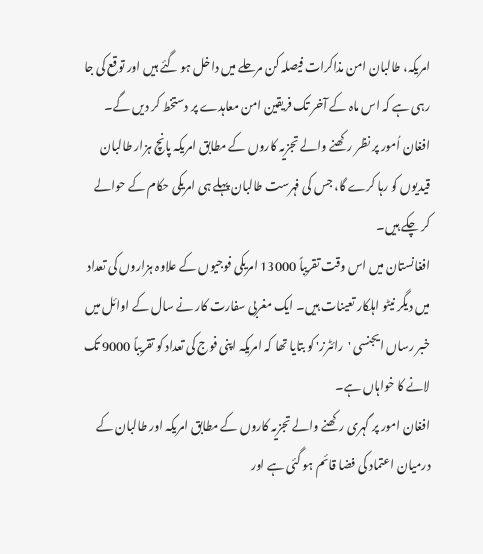امريکہ، طالبان امن مذاکرات فيصلہ کن مرحلے ميں داخل ہو گئے ہيں اور توقع کی جا رہی ہے کہ اس ماہ کے آخر تک فريقين امن معاہدے پر دستخط کر دیں گے۔
افغان اُمور پر نظر رکھنے والے تجزیہ کاروں کے مطابق امریکہ پانچ ہزار طالبان قیدیوں کو رہا کرے گا، جس کی فہرست طالبان پہلے ہی امریکی حکام کے حوالے کر چکے ہیں۔
افغانستان میں اس وقت تقریباً 13000 امریکی فوجیوں کے علاوہ ہزاروں کی تعداد میں دیگر نیٹو اہلکار تعینات ہیں۔ ایک مغربی سفارت کار نے سال کے اوائل میں خبر رساں ایجنسی 'رائٹرز' کو بتایا تھا کہ امریکہ اپنی فوج کی تعداد کو تقریباً 9000 تک لانے کا خواہاں ہے۔
افغان امور پر گہری رکھنے والے تجزيہ کاروں کے مطابق امريکہ اور طالبان کے درميان اعتماد کی فضا قائم ہو گئی ہے اور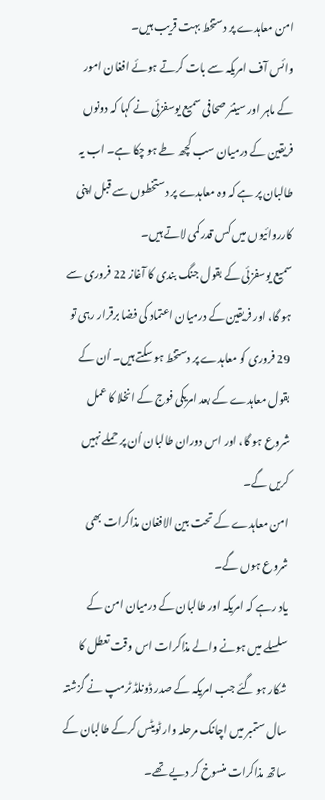امن معاہدے پر دستخط بہت قريب ہیں۔
وائس آف امريکہ سے بات کرتے ہوئے افغان امور کے ماہر اور سينئر صحافی سميع يوسفزئی نے کہا کہ دونوں فريقين کے درميان سب کچھ طے ہو چکا ہے۔ اب يہ طالبان پر ہے کہ وہ معاہدے پر دستخطوں سے قبل اپنی کارروائيوں ميں کس قدر کمی لاتے ہيں۔
سميع يوسفزئی کے بقول جنگ بندی کا آغاز 22 فروری سے ہو گا، اور فریقین کے درمیان اعتماد کی فضا برقرار رہی تو 29 فروری کو معاہدے پر دستخط ہو سکتے ہیں۔ اُن کے بقول معاہدے کے بعد امریکی فوج کے انخلا کا عمل شروع ہو گا، اور اس دوران طالبان اُن پر حملے نہیں کریں گے۔
امن معاہدے کے تحت بین الافغان مذاکرات بھی شروع ہوں گے۔
ياد رہے کہ امريکہ اور طالبان کے درميان امن کے سلسلے ميں ہونے والے مذاکرات اس وقت تعطل کا شکار ہو گئے جب امريکہ کے صدر ڈونلڈ ٹرمپ نے گزشتہ سال ستمبر ميں اچانک مرحلہ وار ٹويٹس کرکے طالبان کے ساتھ مذاکرات منسوخ کر دیے تھے۔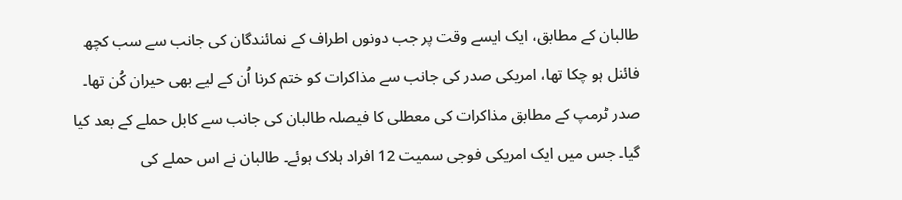طالبان کے مطابق، ايک ايسے وقت پر جب دونوں اطراف کے نمائندگان کی جانب سے سب کچھ فائنل ہو چکا تھا، امريکی صدر کی جانب سے مذاکرات کو ختم کرنا اُن کے لیے بھی حیران کُن تھا۔
صدر ٹرمپ کے مطابق مذاکرات کی معطلی کا فيصلہ طالبان کی جانب سے کابل حملے کے بعد کيا گيا۔ جس ميں ايک امريکی فوجی سميت 12 افراد ہلاک ہوئے۔ طالبان نے اس حملے کی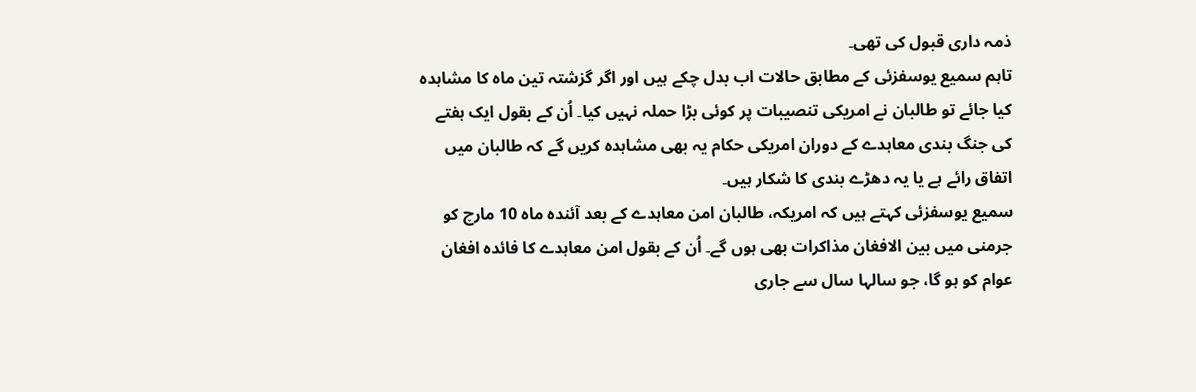ذمہ داری قبول کی تھی۔
تاہم سميع يوسفزئی کے مطابق حالات اب بدل چکے ہيں اور اگر گزشتہ تين ماہ کا مشاہدہ کيا جائے تو طالبان نے امریکی تنصیبات پر کوئی بڑا حملہ نہیں کیا۔ اُن کے بقول ایک ہفتے کی جنگ بندی معاہدے کے دوران امریکی حکام یہ بھی مشاہدہ کریں گے کہ طالبان میں اتفاق رائے ہے یا یہ دھڑے بندی کا شکار ہیں۔
سميع يوسفزئی کہتے ہیں کہ امریکہ، طالبان امن معاہدے کے بعد آئندہ ماہ 10 مارچ کو جرمنی میں بین الافغان مذاکرات بھی ہوں گے۔ اُن کے بقول امن معاہدے کا فائدہ افغان عوام کو ہو گا، جو سالہا سال سے جاری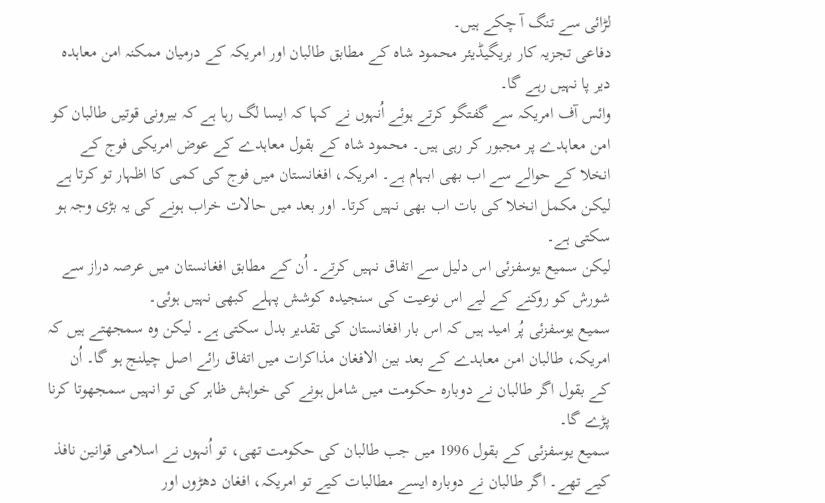لڑائی سے تنگ آ چکے ہیں۔
دفاعی تجزيہ کار بريگيڈيئر محمود شاہ کے مطابق طالبان اور امريکہ کے درميان ممکنہ امن معاہدہ دير پا نہیں رہے گا۔
وائس آف امريکہ سے گفتگو کرتے ہوئے اُنہوں نے کہا کہ ایسا لگ رہا ہے کہ بیرونی قوتیں طالبان کو امن معاہدے پر مجبور کر رہی ہیں۔ محمود شاہ کے بقول معاہدے کے عوض امریکی فوج کے انخلا کے حوالے سے اب بھی ابہام ہے۔ امریکہ، افغانستان میں فوج کی کمی کا اظہار تو کرتا ہے لیکن مکمل انخلا کی بات اب بھی نہیں کرتا۔ اور بعد میں حالات خراب ہونے کی یہ بڑی وجہ ہو سکتی ہے۔
ليکن سميع يوسفزئی اس دليل سے اتفاق نہیں کرتے۔ اُن کے مطابق افغانستان ميں عرصہ دراز سے شورش کو روکنے کے لیے اس نوعيت کی سنجيدہ کوشش پہلے کبھی نہیں ہوئی۔
سميع يوسفزئی پُر اميد ہيں کہ اس بار افغانستان کی تقدير بدل سکتی ہے۔ لیکن وہ سمجھتے ہیں کہ امریکہ، طالبان امن معاہدے کے بعد بین الافغان مذاکرات میں اتفاق رائے اصل چیلنج ہو گا۔ اُن کے بقول اگر طالبان نے دوبارہ حکومت میں شامل ہونے کی خواہش ظاہر کی تو انہیں سمجھوتا کرنا پڑے گا۔
سميع يوسفزئی کے بقول 1996 میں جب طالبان کی حکومت تھی، تو اُنہوں نے اسلامی قوانین نافذ کیے تھے۔ اگر طالبان نے دوبارہ ایسے مطالبات کیے تو امریکہ، افغان دھڑوں اور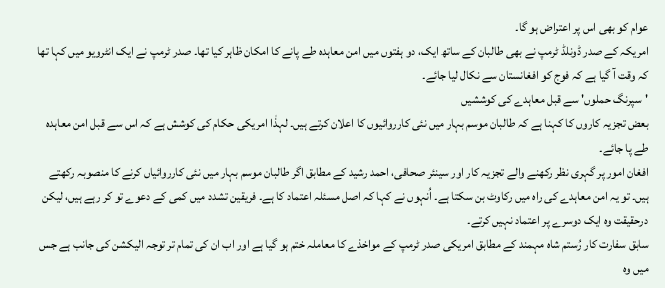عوام کو بھی اس پر اعتراض ہو گا۔
امریکہ کے صدر ڈونلڈ ٹرمپ نے بھی طالبان کے ساتھ ایک، دو ہفتوں میں امن معاہدہ طے پانے کا امکان ظاہر کیا تھا۔ صدر ٹرمپ نے ایک انٹرویو میں کہا تھا کہ وقت آ گیا ہے کہ فوج کو افغانستان سے نکال لیا جائے۔
'سپرنگ حملوں' سے قبل معاہدے کی کوششیں
بعض تجزیہ کاروں کا کہنا ہے کہ طالبان موسم بہار میں نئی کارروائیوں کا اعلان کرتے ہیں۔ لہذٰا امریکی حکام کی کوشش ہے کہ اس سے قبل امن معاہدہ طے پا جائے۔
افغان امور پر گہری نظر رکھنے والے تجزيہ کار اور سينئر صحافی، احمد رشيد کے مطابق اگر طالبان موسم بہار ميں نئی کارروائیاں کرنے کا منصوبہ رکھتے ہیں۔ تو یہ امن معاہدے کی راہ میں رکاوٹ بن سکتا ہے۔ اُنہوں نے کہا کہ اصل مسئلہ اعتماد کا ہے۔ فریقین تشدد میں کمی کے دعوے تو کر رہے ہیں، لیکن درحقیقت وہ ایک دوسرے پر اعتماد نہیں کرتے۔
سابق سفارت کار رُستم شاہ مہمند کے مطابق امريکی صدر ٹرمپ کے مواخذے کا معاملہ ختم ہو گيا ہے اور اب ان کی تمام تر توجہ اليکشن کی جانب ہے جس ميں وہ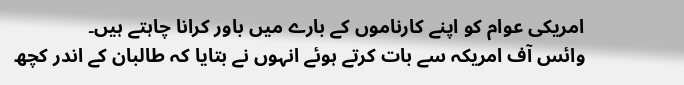امريکی عوام کو اپنے کارناموں کے بارے ميں باور کرانا چاہتے ہيں۔
وائس آف امريکہ سے بات کرتے ہوئے انہوں نے بتايا کہ طالبان کے اندر کچھ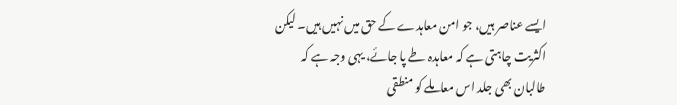ایسے عناصر ہیں، جو امن معاہدے کے حق میں نہیں ہیں۔ لیکن اکثریت چاہتی ہے کہ معاہدہ طے پا جائے، یہی وجہ ہے کہ طالبان بھی جلد اس معاملے کو منطقی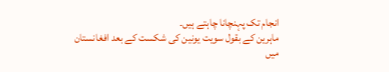انجام تک پہنچانا چاہتے ہیں۔
ماہرین کے بقول سویت یونین کی شکست کے بعد افغانستان میں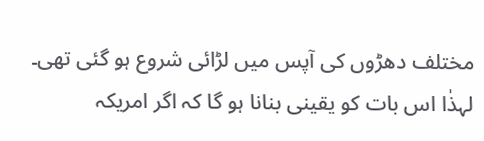مختلف دھڑوں کی آپس میں لڑائی شروع ہو گئی تھی۔ لہذٰا اس بات کو یقینی بنانا ہو گا کہ اگر امریکہ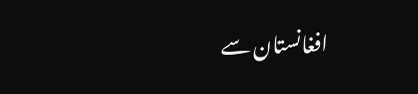افغانستان سے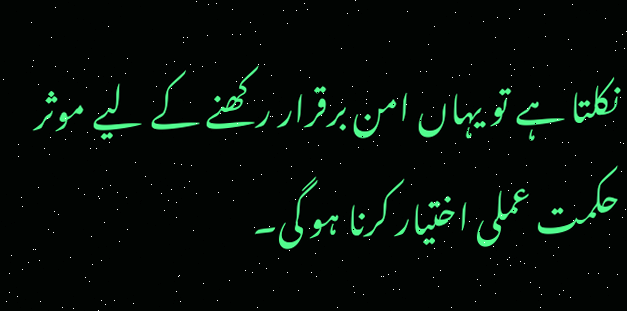نکلتا ہے تو یہاں امن برقرار رکھنے کے لیے موثر حکمت عملی اختیار کرنا ہو گی۔